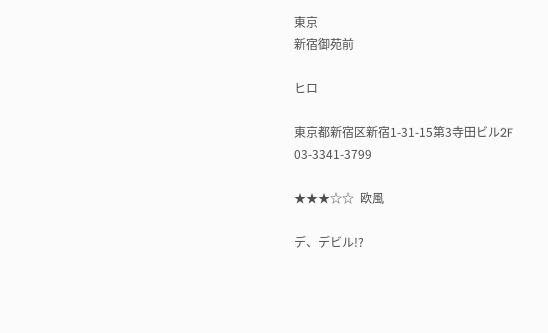東京
新宿御苑前

ヒロ

東京都新宿区新宿1-31-15第3寺田ビル2F
03-3341-3799

★★★☆☆  欧風

デ、デビル!?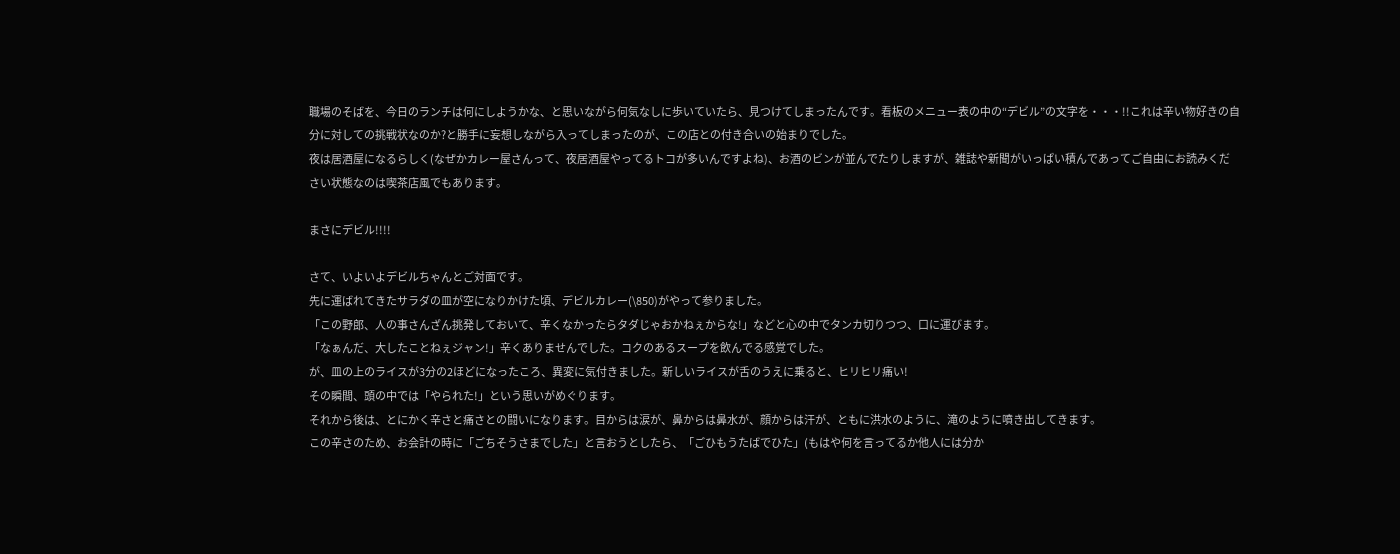職場のそばを、今日のランチは何にしようかな、と思いながら何気なしに歩いていたら、見つけてしまったんです。看板のメニュー表の中の“デビル”の文字を・・・!!これは辛い物好きの自分に対しての挑戦状なのか?と勝手に妄想しながら入ってしまったのが、この店との付き合いの始まりでした。
夜は居酒屋になるらしく(なぜかカレー屋さんって、夜居酒屋やってるトコが多いんですよね)、お酒のビンが並んでたりしますが、雑誌や新聞がいっぱい積んであってご自由にお読みください状態なのは喫茶店風でもあります。

まさにデビル!!!!

さて、いよいよデビルちゃんとご対面です。
先に運ばれてきたサラダの皿が空になりかけた頃、デビルカレー(\850)がやって参りました。
「この野郎、人の事さんざん挑発しておいて、辛くなかったらタダじゃおかねぇからな!」などと心の中でタンカ切りつつ、口に運びます。
「なぁんだ、大したことねぇジャン!」辛くありませんでした。コクのあるスープを飲んでる感覚でした。
が、皿の上のライスが3分の2ほどになったころ、異変に気付きました。新しいライスが舌のうえに乗ると、ヒリヒリ痛い!
その瞬間、頭の中では「やられた!」という思いがめぐります。
それから後は、とにかく辛さと痛さとの闘いになります。目からは涙が、鼻からは鼻水が、顔からは汗が、ともに洪水のように、滝のように噴き出してきます。
この辛さのため、お会計の時に「ごちそうさまでした」と言おうとしたら、「ごひもうたばでひた」(もはや何を言ってるか他人には分か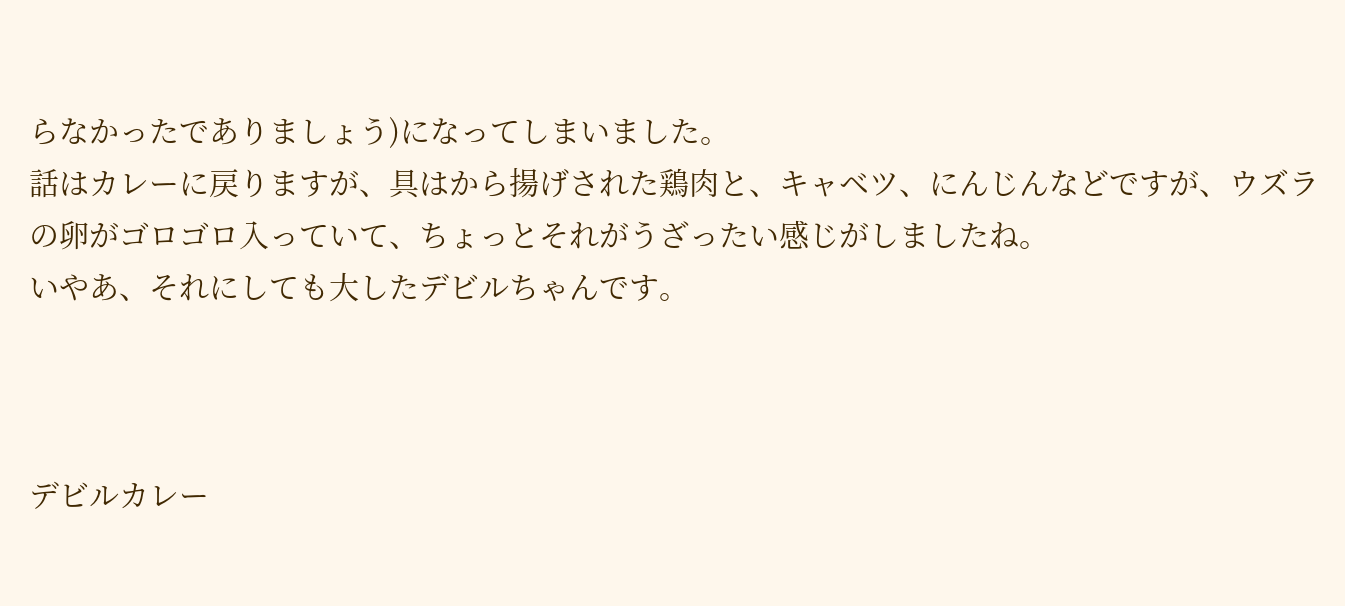らなかったでありましょう)になってしまいました。
話はカレーに戻りますが、具はから揚げされた鶏肉と、キャベツ、にんじんなどですが、ウズラの卵がゴロゴロ入っていて、ちょっとそれがうざったい感じがしましたね。
いやあ、それにしても大したデビルちゃんです。



デビルカレー